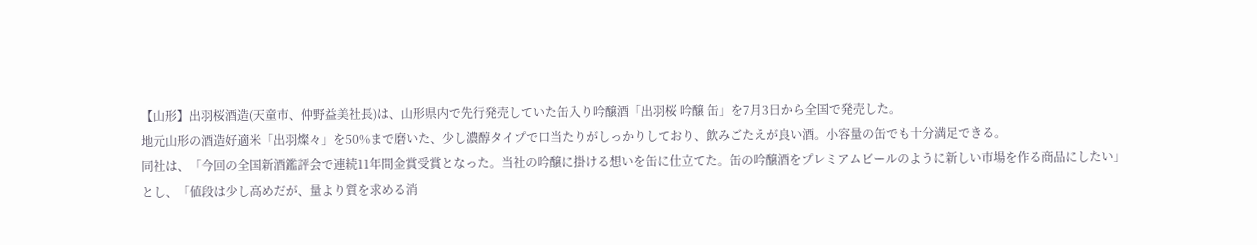【山形】出羽桜酒造(天童市、仲野益美社長)は、山形県内で先行発売していた缶入り吟醸酒「出羽桜 吟醸 缶」を7月3日から全国で発売した。
地元山形の酒造好適米「出羽燦々」を50%まで磨いた、少し濃醇タイプで口当たりがしっかりしており、飲みごたえが良い酒。小容量の缶でも十分満足できる。
同社は、「今回の全国新酒鑑評会で連続11年間金賞受賞となった。当社の吟醸に掛ける想いを缶に仕立てた。缶の吟醸酒をプレミアムビールのように新しい市場を作る商品にしたい」とし、「値段は少し高めだが、量より質を求める消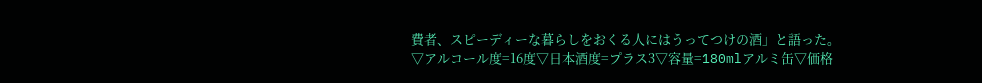費者、スピーディーな暮らしをおくる人にはうってつけの酒」と語った。
▽アルコール度=16度▽日本酒度=プラス3▽容量=180mlアルミ缶▽価格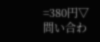=380円▽問い合わ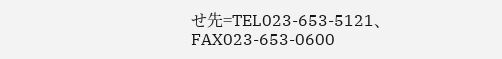せ先=TEL023-653-5121、FAX023-653-0600